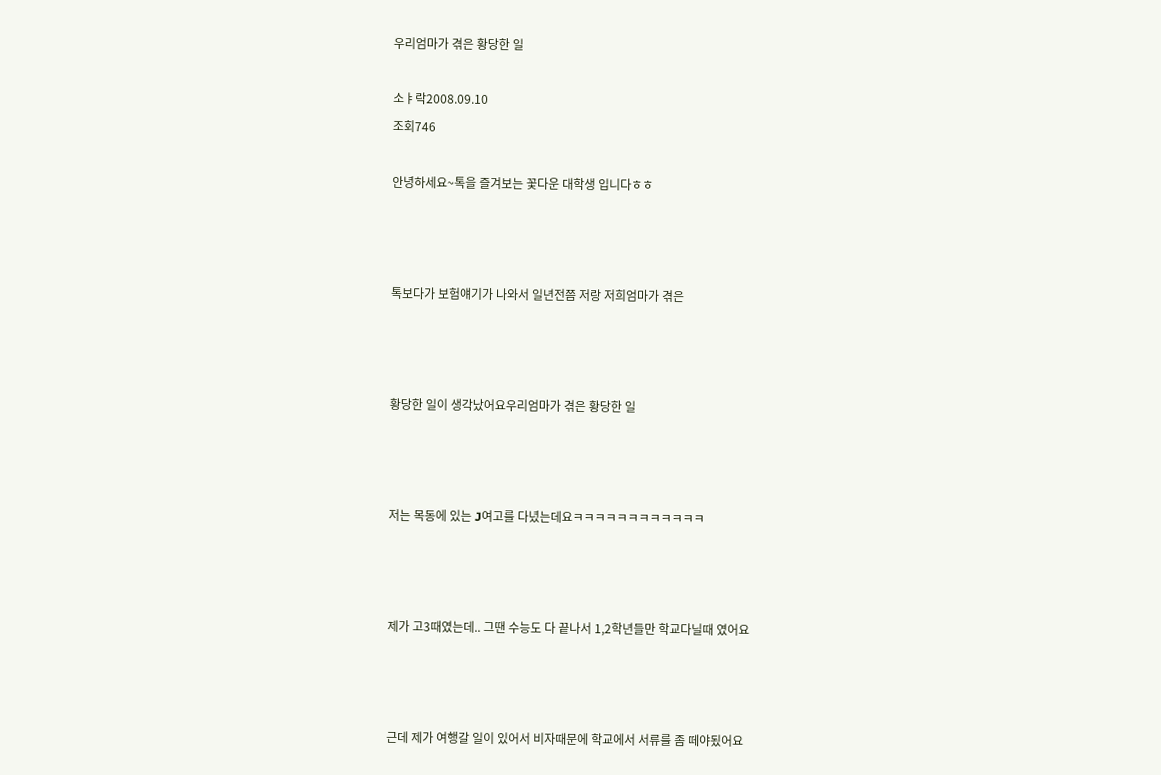우리엄마가 겪은 황당한 일

소ㅑ락2008.09.10
조회746

안녕하세요~톡을 즐겨보는 꽃다운 대학생 입니다ㅎㅎ



톡보다가 보험얘기가 나와서 일년전쯤 저랑 저희엄마가 겪은



황당한 일이 생각났어요우리엄마가 겪은 황당한 일



저는 목동에 있는 J여고를 다녔는데요ㅋㅋㅋㅋㅋㅋㅋㅋㅋㅋㅋㅋ



제가 고3때였는데.. 그땐 수능도 다 끝나서 1,2학년들만 학교다닐때 였어요



근데 제가 여행갈 일이 있어서 비자때문에 학교에서 서류를 좀 떼야됬어요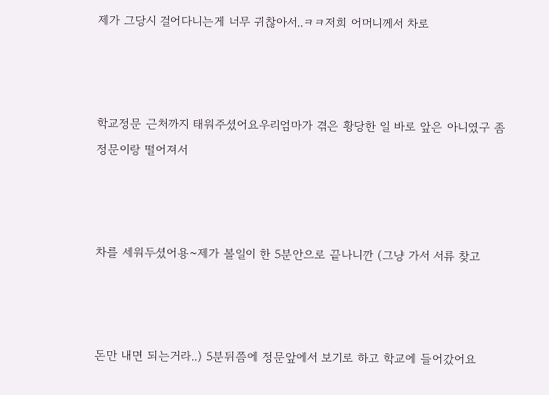제가 그당시 걸어다니는게 너무 귀찮아서..ㅋㅋ저희 어머니께서 차로



학교정문 근처까지 태워주셨어요우리엄마가 겪은 황당한 일 바로 앞은 아니였구 좀 정문이랑 떨어져서



차를 세워두셨어용~제가 볼일이 한 5분안으로 끝나니깐 (그냥 가서 서류 찾고



돈만 내면 되는거라..) 5분뒤쯤에 정문앞에서 보기로 하고 학교에 들어갔어요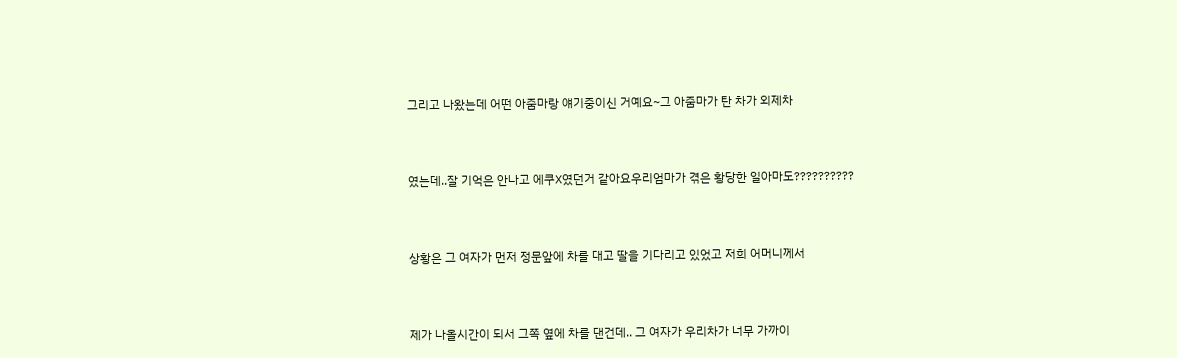그리고 나왔는데 어떤 아줌마랑 얘기중이신 거예요~그 아줌마가 탄 차가 외제차



였는데..잘 기억은 안나고 에쿠X였던거 같아요우리엄마가 겪은 황당한 일아마도??????????



상황은 그 여자가 먼저 정문앞에 차를 대고 딸을 기다리고 있었고 저희 어머니께서



제가 나올시간이 되서 그쪽 옆에 차를 댄건데.. 그 여자가 우리차가 너무 가까이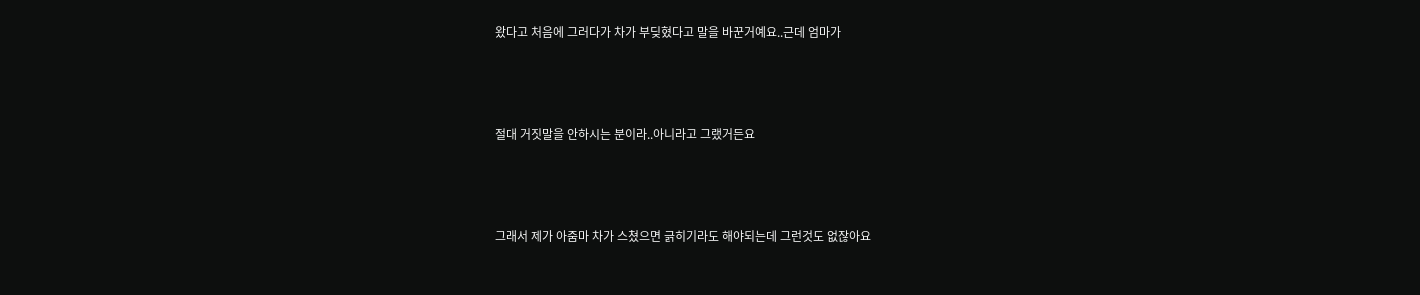왔다고 처음에 그러다가 차가 부딪혔다고 말을 바꾼거예요..근데 엄마가



절대 거짓말을 안하시는 분이라..아니라고 그랬거든요



그래서 제가 아줌마 차가 스쳤으면 긁히기라도 해야되는데 그런것도 없잖아요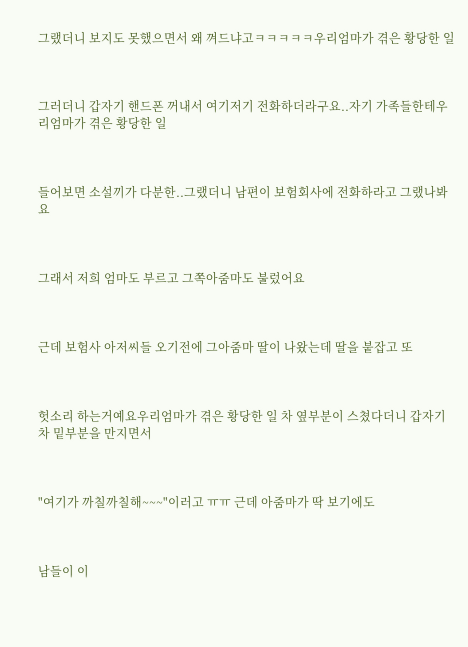그랬더니 보지도 못했으면서 왜 껴드냐고ㅋㅋㅋㅋㅋ우리엄마가 겪은 황당한 일



그러더니 갑자기 핸드폰 꺼내서 여기저기 전화하더라구요..자기 가족들한테우리엄마가 겪은 황당한 일



들어보면 소설끼가 다분한..그랬더니 남편이 보험회사에 전화하라고 그랬나봐요



그래서 저희 엄마도 부르고 그쪽아줌마도 불렀어요



근데 보험사 아저씨들 오기전에 그아줌마 딸이 나왔는데 딸을 붙잡고 또



헛소리 하는거예요우리엄마가 겪은 황당한 일 차 옆부분이 스쳤다더니 갑자기 차 밑부분을 만지면서



"여기가 까칠까칠해~~~"이러고 ㅠㅠ 근데 아줌마가 딱 보기에도



남들이 이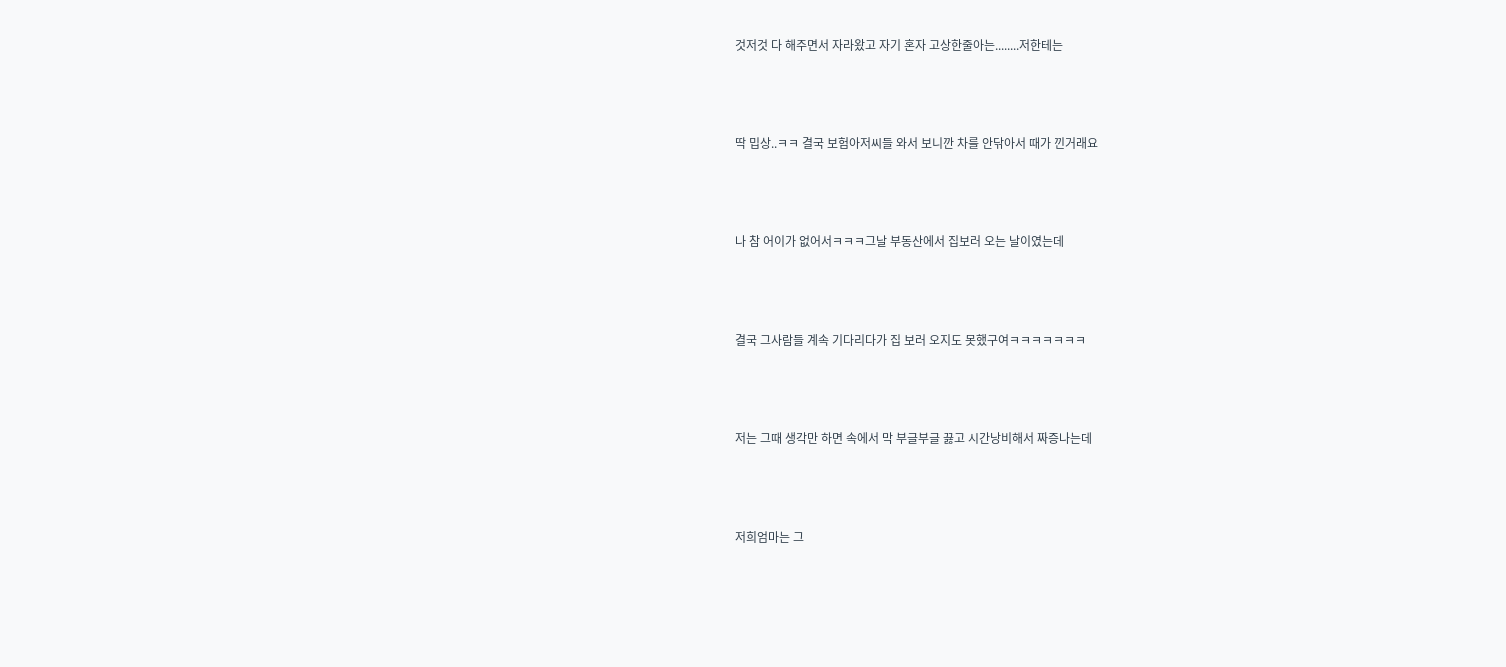것저것 다 해주면서 자라왔고 자기 혼자 고상한줄아는........저한테는



딱 밉상..ㅋㅋ 결국 보험아저씨들 와서 보니깐 차를 안닦아서 때가 낀거래요



나 참 어이가 없어서ㅋㅋㅋ그날 부동산에서 집보러 오는 날이였는데



결국 그사람들 계속 기다리다가 집 보러 오지도 못했구여ㅋㅋㅋㅋㅋㅋㅋ



저는 그때 생각만 하면 속에서 막 부글부글 끓고 시간낭비해서 짜증나는데



저희엄마는 그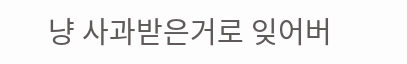냥 사과받은거로 잊어버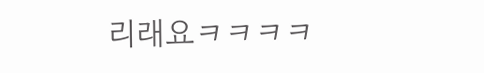리래요ㅋㅋㅋㅋ